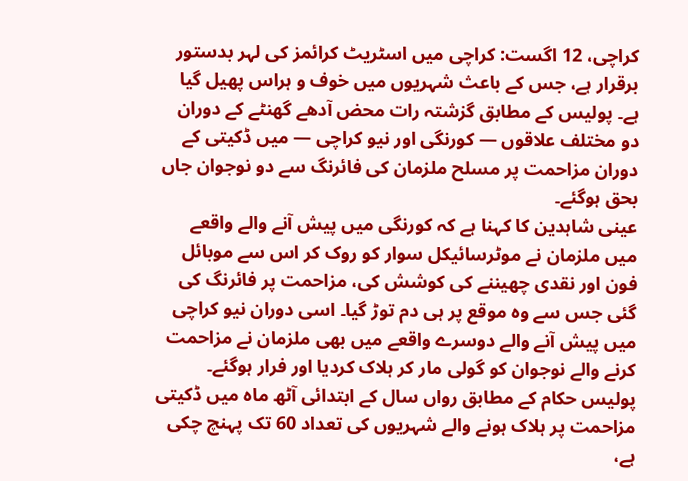کراچی، 12 اگست: کراچی میں اسٹریٹ کرائمز کی لہر بدستور برقرار ہے، جس کے باعث شہریوں میں خوف و ہراس پھیل گیا ہے۔ پولیس کے مطابق گزشتہ رات محض آدھے گھنٹے کے دوران دو مختلف علاقوں — کورنگی اور نیو کراچی — میں ڈکیتی کے دوران مزاحمت پر مسلح ملزمان کی فائرنگ سے دو نوجوان جاں بحق ہوگئے۔
عینی شاہدین کا کہنا ہے کہ کورنگی میں پیش آنے والے واقعے میں ملزمان نے موٹرسائیکل سوار کو روک کر اس سے موبائل فون اور نقدی چھیننے کی کوشش کی، مزاحمت پر فائرنگ کی گئی جس سے وہ موقع پر ہی دم توڑ گیا۔ اسی دوران نیو کراچی میں پیش آنے والے دوسرے واقعے میں بھی ملزمان نے مزاحمت کرنے والے نوجوان کو گولی مار کر ہلاک کردیا اور فرار ہوگئے۔
پولیس حکام کے مطابق رواں سال کے ابتدائی آٹھ ماہ میں ڈکیتی مزاحمت پر ہلاک ہونے والے شہریوں کی تعداد 60 تک پہنچ چکی ہے،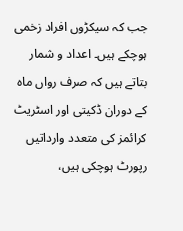جب کہ سیکڑوں افراد زخمی ہوچکے ہیں۔ اعداد و شمار بتاتے ہیں کہ صرف رواں ماہ کے دوران ڈکیتی اور اسٹریٹ کرائمز کی متعدد وارداتیں رپورٹ ہوچکی ہیں،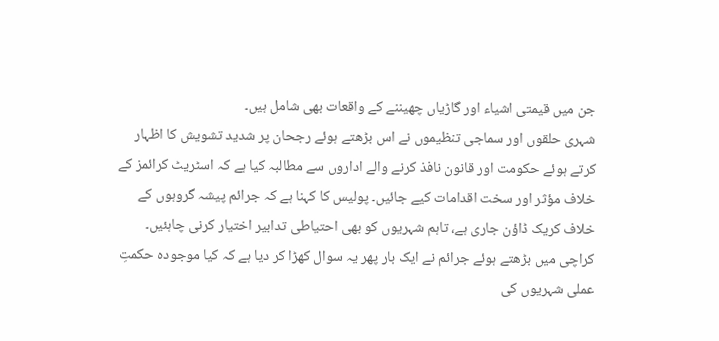جن میں قیمتی اشیاء اور گاڑیاں چھیننے کے واقعات بھی شامل ہیں۔
شہری حلقوں اور سماجی تنظیموں نے اس بڑھتے ہوئے رجحان پر شدید تشویش کا اظہار کرتے ہوئے حکومت اور قانون نافذ کرنے والے اداروں سے مطالبہ کیا ہے کہ اسٹریٹ کرائمز کے خلاف مؤثر اور سخت اقدامات کیے جائیں۔ پولیس کا کہنا ہے کہ جرائم پیشہ گروہوں کے خلاف کریک ڈاؤن جاری ہے، تاہم شہریوں کو بھی احتیاطی تدابیر اختیار کرنی چاہئیں۔
کراچی میں بڑھتے ہوئے جرائم نے ایک بار پھر یہ سوال کھڑا کر دیا ہے کہ کیا موجودہ حکمتِ عملی شہریوں کی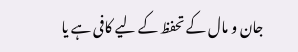جان و مال کے تحفظ کے لیے کافی ہے یا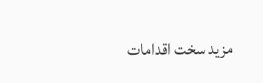مزید سخت اقدامات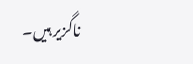ناگزیر ہیں۔